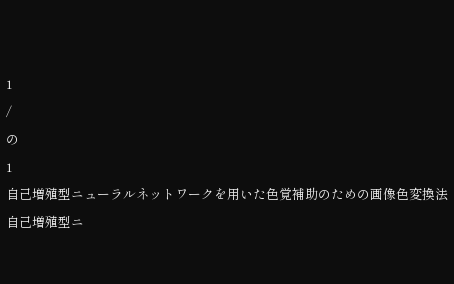1
/
の
1
自己増殖型ニューラルネットワークを用いた色覚補助のための画像色変換法
自己増殖型ニ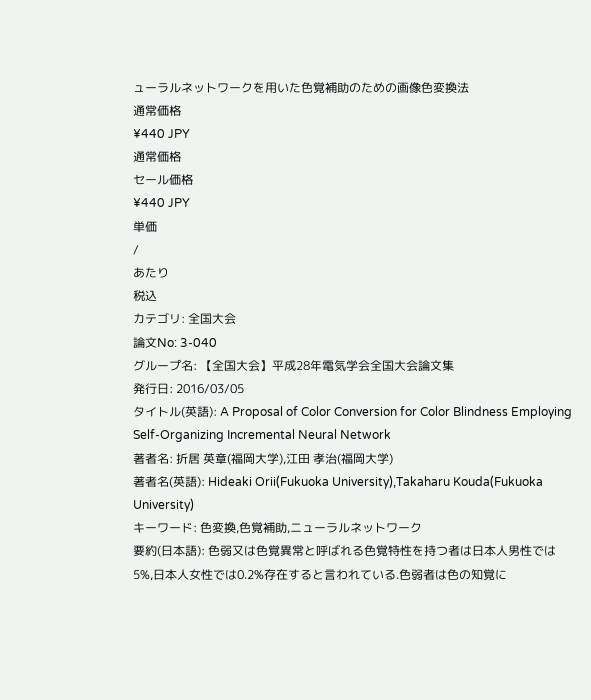ューラルネットワークを用いた色覚補助のための画像色変換法
通常価格
¥440 JPY
通常価格
セール価格
¥440 JPY
単価
/
あたり
税込
カテゴリ: 全国大会
論文No: 3-040
グループ名: 【全国大会】平成28年電気学会全国大会論文集
発行日: 2016/03/05
タイトル(英語): A Proposal of Color Conversion for Color Blindness Employing Self-Organizing Incremental Neural Network
著者名: 折居 英章(福岡大学),江田 孝治(福岡大学)
著者名(英語): Hideaki Orii(Fukuoka University),Takaharu Kouda(Fukuoka University)
キーワード: 色変換,色覚補助,ニューラルネットワーク
要約(日本語): 色弱又は色覚異常と呼ばれる色覚特性を持つ者は日本人男性では5%,日本人女性では0.2%存在すると言われている.色弱者は色の知覚に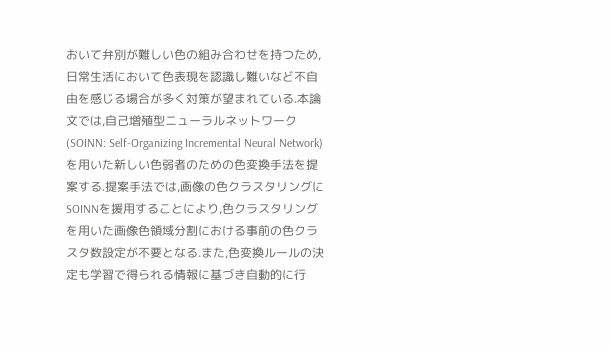おいて弁別が難しい色の組み合わせを持つため,日常生活において色表現を認識し難いなど不自由を感じる場合が多く対策が望まれている.本論文では,自己増殖型ニューラルネットワーク(SOINN: Self-Organizing Incremental Neural Network)を用いた新しい色弱者のための色変換手法を提案する.提案手法では,画像の色クラスタリングにSOINNを援用することにより,色クラスタリングを用いた画像色領域分割における事前の色クラスタ数設定が不要となる.また,色変換ルールの決定も学習で得られる情報に基づき自動的に行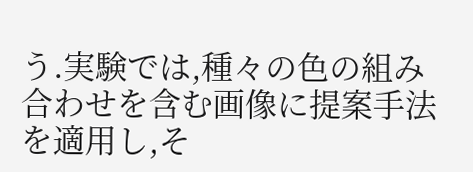う.実験では,種々の色の組み合わせを含む画像に提案手法を適用し,そ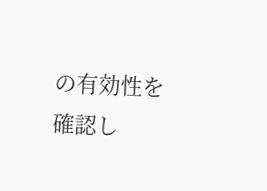の有効性を確認し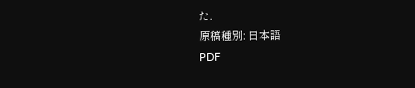た.
原稿種別: 日本語
PDF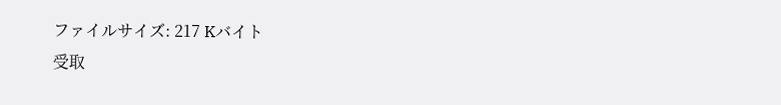ファイルサイズ: 217 Kバイト
受取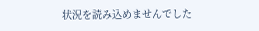状況を読み込めませんでした